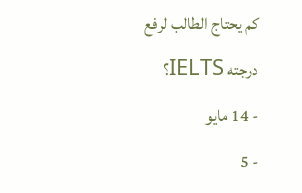كم يحتاج الطالب لرفع درجته IELTS؟
- 14 مايو
- 5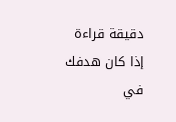دقيقة قراءة
إذا كان هدفك في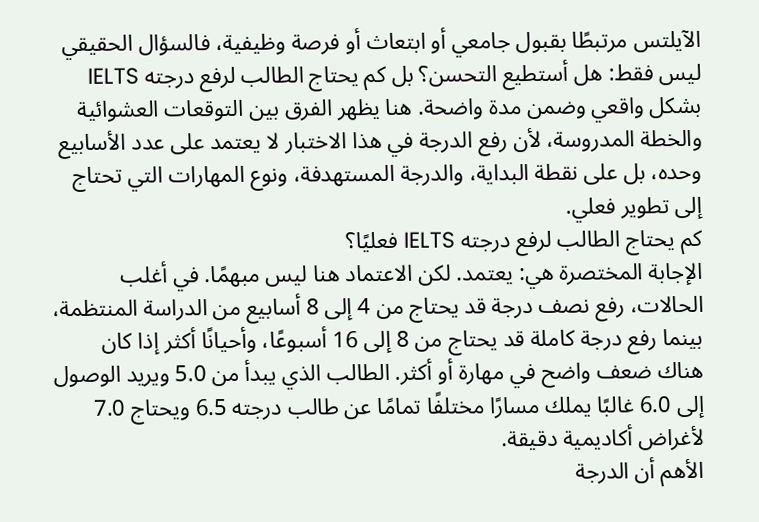الآيلتس مرتبطًا بقبول جامعي أو ابتعاث أو فرصة وظيفية، فالسؤال الحقيقي ليس فقط: هل أستطيع التحسن؟ بل كم يحتاج الطالب لرفع درجته IELTS بشكل واقعي وضمن مدة واضحة. هنا يظهر الفرق بين التوقعات العشوائية والخطة المدروسة، لأن رفع الدرجة في هذا الاختبار لا يعتمد على عدد الأسابيع وحده، بل على نقطة البداية، والدرجة المستهدفة، ونوع المهارات التي تحتاج إلى تطوير فعلي.
كم يحتاج الطالب لرفع درجته IELTS فعليًا؟
الإجابة المختصرة هي: يعتمد. لكن الاعتماد هنا ليس مبهمًا. في أغلب الحالات، رفع نصف درجة قد يحتاج من 4 إلى 8 أسابيع من الدراسة المنتظمة، بينما رفع درجة كاملة قد يحتاج من 8 إلى 16 أسبوعًا، وأحيانًا أكثر إذا كان هناك ضعف واضح في مهارة أو أكثر. الطالب الذي يبدأ من 5.0 ويريد الوصول إلى 6.0 غالبًا يملك مسارًا مختلفًا تمامًا عن طالب درجته 6.5 ويحتاج 7.0 لأغراض أكاديمية دقيقة.
الأهم أن الدرجة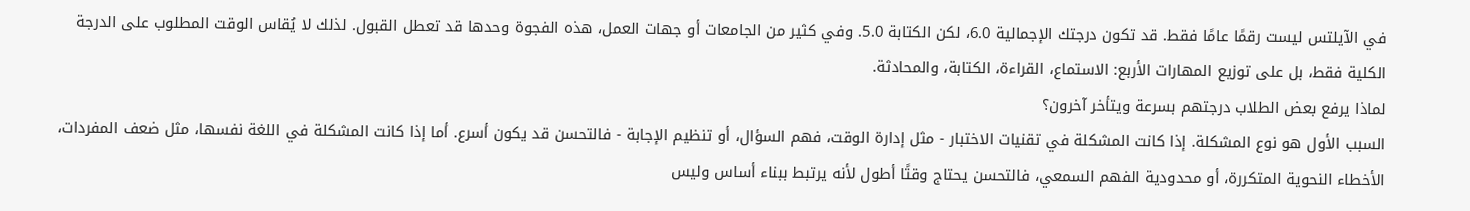في الآيلتس ليست رقمًا عامًا فقط. قد تكون درجتك الإجمالية 6.0، لكن الكتابة 5.0. وفي كثير من الجامعات أو جهات العمل، هذه الفجوة وحدها قد تعطل القبول. لذلك لا يُقاس الوقت المطلوب على الدرجة الكلية فقط، بل على توزيع المهارات الأربع: الاستماع، القراءة، الكتابة، والمحادثة.
لماذا يرفع بعض الطلاب درجتهم بسرعة ويتأخر آخرون؟
السبب الأول هو نوع المشكلة. إذا كانت المشكلة في تقنيات الاختبار - مثل إدارة الوقت، فهم السؤال، أو تنظيم الإجابة - فالتحسن قد يكون أسرع. أما إذا كانت المشكلة في اللغة نفسها، مثل ضعف المفردات، الأخطاء النحوية المتكررة، أو محدودية الفهم السمعي، فالتحسن يحتاج وقتًا أطول لأنه يرتبط ببناء أساس وليس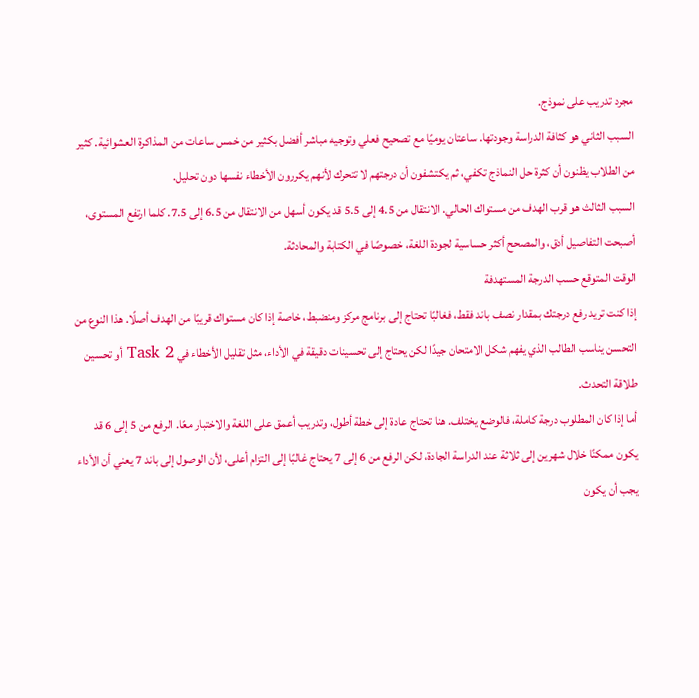مجرد تدريب على نموذج.
السبب الثاني هو كثافة الدراسة وجودتها. ساعتان يوميًا مع تصحيح فعلي وتوجيه مباشر أفضل بكثير من خمس ساعات من المذاكرة العشوائية. كثير من الطلاب يظنون أن كثرة حل النماذج تكفي، ثم يكتشفون أن درجتهم لا تتحرك لأنهم يكررون الأخطاء نفسها دون تحليل.
السبب الثالث هو قرب الهدف من مستواك الحالي. الانتقال من 4.5 إلى 5.5 قد يكون أسهل من الانتقال من 6.5 إلى 7.5. كلما ارتفع المستوى، أصبحت التفاصيل أدق، والمصحح أكثر حساسية لجودة اللغة، خصوصًا في الكتابة والمحادثة.
الوقت المتوقع حسب الدرجة المستهدفة
إذا كنت تريد رفع درجتك بمقدار نصف باند فقط، فغالبًا تحتاج إلى برنامج مركز ومنضبط، خاصة إذا كان مستواك قريبًا من الهدف أصلًا. هذا النوع من التحسن يناسب الطالب الذي يفهم شكل الامتحان جيدًا لكن يحتاج إلى تحسينات دقيقة في الأداء، مثل تقليل الأخطاء في Task 2 أو تحسين طلاقة التحدث.
أما إذا كان المطلوب درجة كاملة، فالوضع يختلف. هنا تحتاج عادة إلى خطة أطول، وتدريب أعمق على اللغة والاختبار معًا. الرفع من 5 إلى 6 قد يكون ممكنًا خلال شهرين إلى ثلاثة عند الدراسة الجادة، لكن الرفع من 6 إلى 7 يحتاج غالبًا إلى التزام أعلى، لأن الوصول إلى باند 7 يعني أن الأداء يجب أن يكون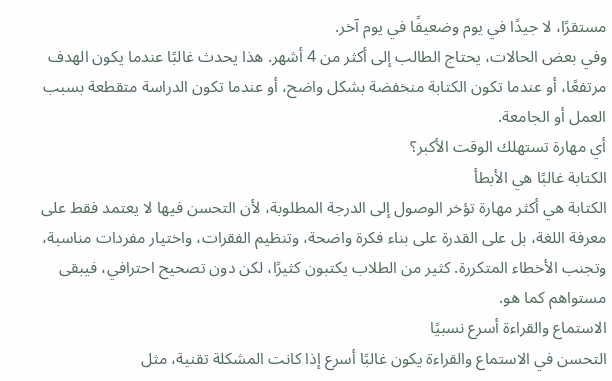مستقرًا، لا جيدًا في يوم وضعيفًا في يوم آخر.
وفي بعض الحالات، يحتاج الطالب إلى أكثر من 4 أشهر. هذا يحدث غالبًا عندما يكون الهدف مرتفعًا، أو عندما تكون الكتابة منخفضة بشكل واضح، أو عندما تكون الدراسة متقطعة بسبب العمل أو الجامعة.
أي مهارة تستهلك الوقت الأكبر؟
الكتابة غالبًا هي الأبطأ
الكتابة هي أكثر مهارة تؤخر الوصول إلى الدرجة المطلوبة، لأن التحسن فيها لا يعتمد فقط على معرفة اللغة، بل على القدرة على بناء فكرة واضحة، وتنظيم الفقرات، واختيار مفردات مناسبة، وتجنب الأخطاء المتكررة. كثير من الطلاب يكتبون كثيرًا، لكن دون تصحيح احترافي، فيبقى مستواهم كما هو.
الاستماع والقراءة أسرع نسبيًا
التحسن في الاستماع والقراءة يكون غالبًا أسرع إذا كانت المشكلة تقنية، مثل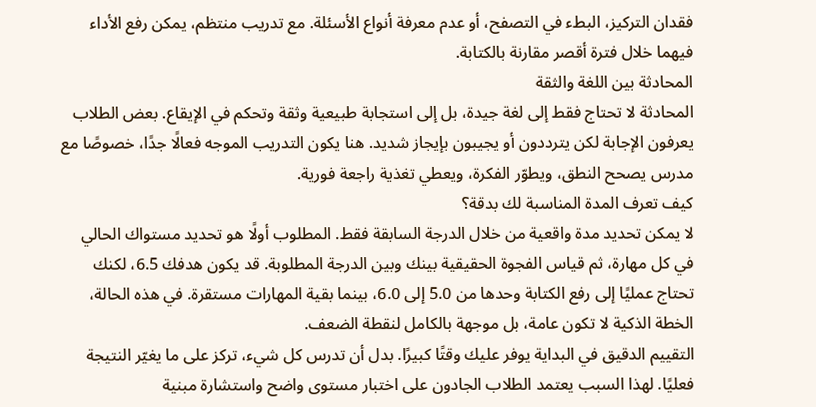فقدان التركيز، البطء في التصفح، أو عدم معرفة أنواع الأسئلة. مع تدريب منتظم، يمكن رفع الأداء فيهما خلال فترة أقصر مقارنة بالكتابة.
المحادثة بين اللغة والثقة
المحادثة لا تحتاج فقط إلى لغة جيدة، بل إلى استجابة طبيعية وثقة وتحكم في الإيقاع. بعض الطلاب يعرفون الإجابة لكن يترددون أو يجيبون بإيجاز شديد. هنا يكون التدريب الموجه فعالًا جدًا، خصوصًا مع مدرس يصحح النطق، ويطوّر الفكرة، ويعطي تغذية راجعة فورية.
كيف تعرف المدة المناسبة لك بدقة؟
لا يمكن تحديد مدة واقعية من خلال الدرجة السابقة فقط. المطلوب أولًا هو تحديد مستواك الحالي في كل مهارة، ثم قياس الفجوة الحقيقية بينك وبين الدرجة المطلوبة. قد يكون هدفك 6.5، لكنك تحتاج عمليًا إلى رفع الكتابة وحدها من 5.0 إلى 6.0، بينما بقية المهارات مستقرة. في هذه الحالة، الخطة الذكية لا تكون عامة، بل موجهة بالكامل لنقطة الضعف.
التقييم الدقيق في البداية يوفر عليك وقتًا كبيرًا. بدل أن تدرس كل شيء، تركز على ما يغيّر النتيجة فعليًا. لهذا السبب يعتمد الطلاب الجادون على اختبار مستوى واضح واستشارة مبنية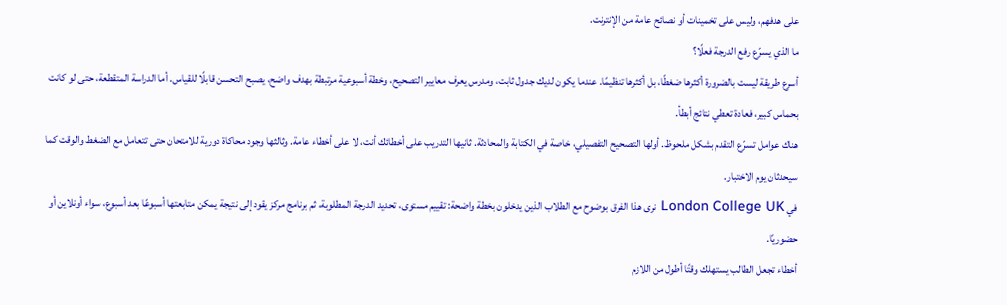على هدفهم، وليس على تخمينات أو نصائح عامة من الإنترنت.
ما الذي يسرّع رفع الدرجة فعلًا؟
أسرع طريقة ليست بالضرورة أكثرها ضغطًا، بل أكثرها تنظيمًا. عندما يكون لديك جدول ثابت، ومدرس يعرف معايير التصحيح، وخطة أسبوعية مرتبطة بهدف واضح، يصبح التحسن قابلًا للقياس. أما الدراسة المتقطعة، حتى لو كانت بحماس كبير، فعادة تعطي نتائج أبطأ.
هناك عوامل تسرّع التقدم بشكل ملحوظ. أولها التصحيح التفصيلي، خاصة في الكتابة والمحادثة. ثانيها التدريب على أخطائك أنت، لا على أخطاء عامة. وثالثها وجود محاكاة دورية للامتحان حتى تتعامل مع الضغط والوقت كما سيحدثان يوم الاختبار.
في London College UK نرى هذا الفرق بوضوح مع الطلاب الذين يدخلون بخطة واضحة: تقييم مستوى، تحديد الدرجة المطلوبة، ثم برنامج مركز يقود إلى نتيجة يمكن متابعتها أسبوعًا بعد أسبوع، سواء أونلاين أو حضوريًا.
أخطاء تجعل الطالب يستهلك وقتًا أطول من اللازم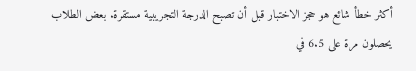أكثر خطأ شائع هو حجز الاختبار قبل أن تصبح الدرجة التجريبية مستقرة. بعض الطلاب يحصلون مرة على 6.5 في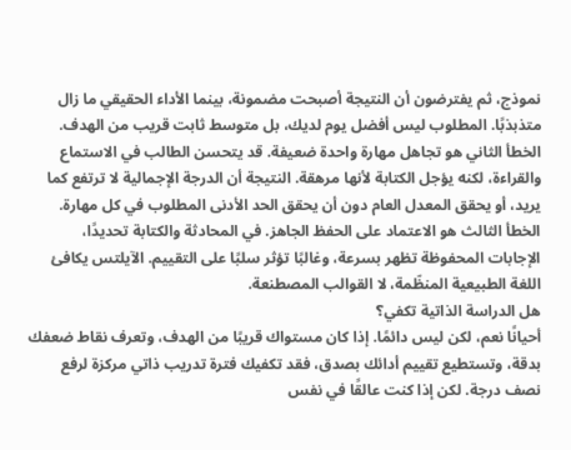نموذج، ثم يفترضون أن النتيجة أصبحت مضمونة، بينما الأداء الحقيقي ما زال متذبذبًا. المطلوب ليس أفضل يوم لديك، بل متوسط ثابت قريب من الهدف.
الخطأ الثاني هو تجاهل مهارة واحدة ضعيفة. قد يتحسن الطالب في الاستماع والقراءة، لكنه يؤجل الكتابة لأنها مرهقة. النتيجة أن الدرجة الإجمالية لا ترتفع كما يريد، أو يحقق المعدل العام دون أن يحقق الحد الأدنى المطلوب في كل مهارة.
الخطأ الثالث هو الاعتماد على الحفظ الجاهز. في المحادثة والكتابة تحديدًا، الإجابات المحفوظة تظهر بسرعة، وغالبًا تؤثر سلبًا على التقييم. الآيلتس يكافئ اللغة الطبيعية المنظّمة، لا القوالب المصطنعة.
هل الدراسة الذاتية تكفي؟
أحيانًا نعم، لكن ليس دائمًا. إذا كان مستواك قريبًا من الهدف، وتعرف نقاط ضعفك بدقة، وتستطيع تقييم أدائك بصدق، فقد تكفيك فترة تدريب ذاتي مركزة لرفع نصف درجة. لكن إذا كنت عالقًا في نفس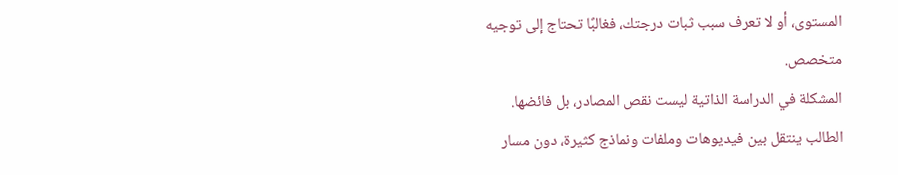المستوى، أو لا تعرف سبب ثبات درجتك، فغالبًا تحتاج إلى توجيه متخصص.
المشكلة في الدراسة الذاتية ليست نقص المصادر، بل فائضها. الطالب ينتقل بين فيديوهات وملفات ونماذج كثيرة، دون مسار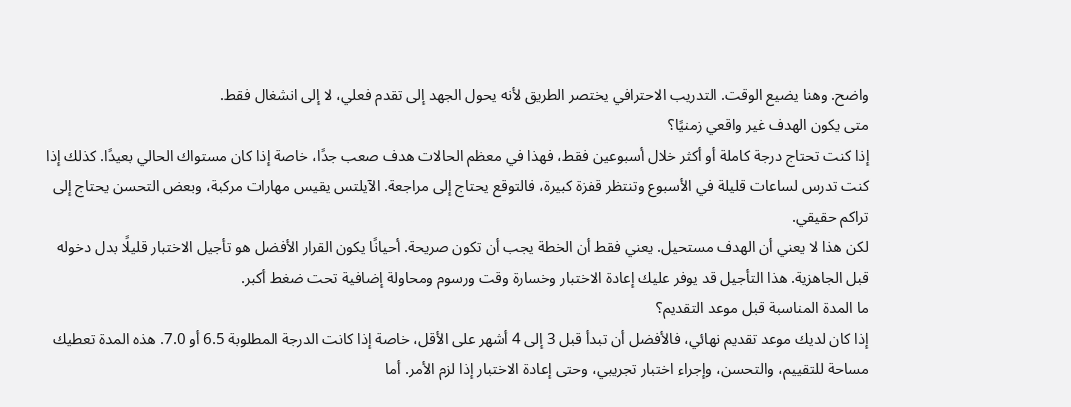واضح. وهنا يضيع الوقت. التدريب الاحترافي يختصر الطريق لأنه يحول الجهد إلى تقدم فعلي، لا إلى انشغال فقط.
متى يكون الهدف غير واقعي زمنيًا؟
إذا كنت تحتاج درجة كاملة أو أكثر خلال أسبوعين فقط، فهذا في معظم الحالات هدف صعب جدًا، خاصة إذا كان مستواك الحالي بعيدًا. كذلك إذا كنت تدرس لساعات قليلة في الأسبوع وتنتظر قفزة كبيرة، فالتوقع يحتاج إلى مراجعة. الآيلتس يقيس مهارات مركبة، وبعض التحسن يحتاج إلى تراكم حقيقي.
لكن هذا لا يعني أن الهدف مستحيل. يعني فقط أن الخطة يجب أن تكون صريحة. أحيانًا يكون القرار الأفضل هو تأجيل الاختبار قليلًا بدل دخوله قبل الجاهزية. هذا التأجيل قد يوفر عليك إعادة الاختبار وخسارة وقت ورسوم ومحاولة إضافية تحت ضغط أكبر.
ما المدة المناسبة قبل موعد التقديم؟
إذا كان لديك موعد تقديم نهائي، فالأفضل أن تبدأ قبل 3 إلى 4 أشهر على الأقل، خاصة إذا كانت الدرجة المطلوبة 6.5 أو 7.0. هذه المدة تعطيك مساحة للتقييم، والتحسن، وإجراء اختبار تجريبي، وحتى إعادة الاختبار إذا لزم الأمر. أما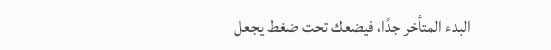البدء المتأخر جدًا، فيضعك تحت ضغط يجعل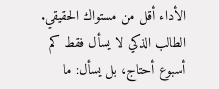الأداء أقل من مستواك الحقيقي.
الطالب الذكي لا يسأل فقط كم أسبوع أحتاج، بل يسأل: ما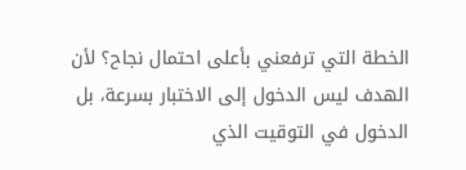الخطة التي ترفعني بأعلى احتمال نجاح؟ لأن الهدف ليس الدخول إلى الاختبار بسرعة، بل الدخول في التوقيت الذي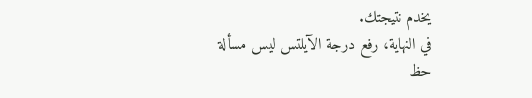يخدم نتيجتك.
في النهاية، رفع درجة الآيلتس ليس مسألة حظ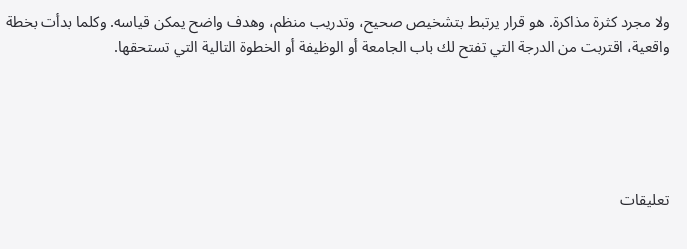ولا مجرد كثرة مذاكرة. هو قرار يرتبط بتشخيص صحيح، وتدريب منظم، وهدف واضح يمكن قياسه. وكلما بدأت بخطة واقعية، اقتربت من الدرجة التي تفتح لك باب الجامعة أو الوظيفة أو الخطوة التالية التي تستحقها.





تعليقات